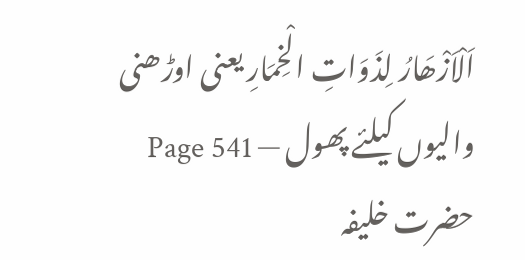اَلْاَزْھَارُ لِذَوَاتِ الْخِمَارِ یعنی اوڑھنی والیوں کیلئے پھول — Page 541
حضرت خلیفہ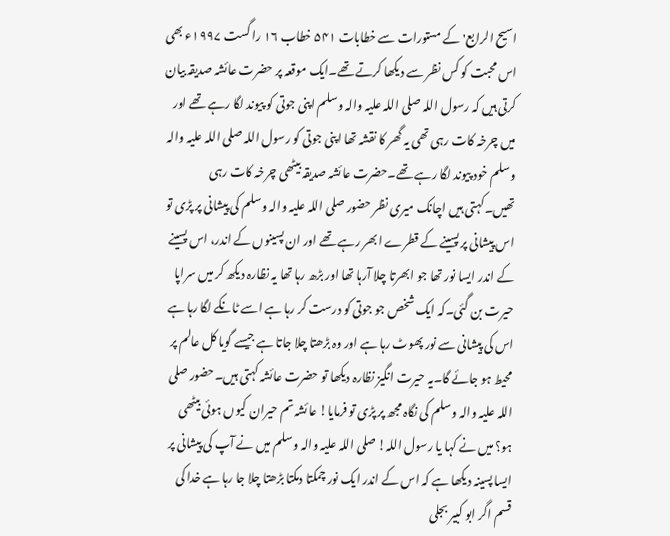اسیح الرابع' کے مستورات سے خطابات ۵۴۱ خطاب ۱۶ را گست ۱۹۹۷ء بھی اس محبت کو کس نظر سے دیکھا کرتے تھے۔ایک موقعہ پر حضرت عائشہ صدیقہ بیان کرتی ہیں کہ رسول اللہ صلی اللہ علیہ والہ وسلم اپنی جوتی کو پیوند لگا رہے تھے اور میں چرخہ کات رہی تھی یہ گھر کا نقشہ تھا اپنی جوتی کو رسول اللہ صلی اللہ علیہ والہ وسلم خود پیوند لگا رہے تھے۔حضرت عائشہ صدیقہ بیٹھی چرخہ کات رہی تھیں۔کہتی ہیں اچانک میری نظر حضور صلی اللہ علیہ والہ وسلم کی پیشانی پر پڑی تو اس پیشانی پر پسینے کے قطرے ابھر رہے تھے اور ان پسینوں کے اندر، اس پسینے کے اندر ایسا نور تھا جو ابھرتا چلا آرہا تھا اور بڑھ رہا تھا یہ نظارہ دیکھ کر میں سراپا حیرت بن گئی۔کہ ایک شخص جو جوتی کو درست کر رہا ہے اسے ٹانکے لگا رہا ہے اس کی پیشانی سے نور پھوٹ رہا ہے اور وہ بڑھتا چلا جاتا ہے جیسے گویا کل عالم پر محیط ہو جائے گا۔یہ حیرت انگیز نظارہ دیکھا تو حضرت عائشہ کہتی ہیں۔حضور صلی اللہ علیہ والہ وسلم کی نگاہ مجھ پر پڑی تو فرمایا! عائشہ تم حیران کیوں ہوئی بیٹھی ہو؟ میں نے کہا یا رسول اللہ! صلی اللہ علیہ والہ وسلم میں نے آپ کی پیشانی پر ایسا پسینہ دیکھا ہے کہ اس کے اندر ایک نور چمکتا دمکتا بڑھتا چلا جا رہا ہے خدا کی قسم اگر ابو کبیر بجلی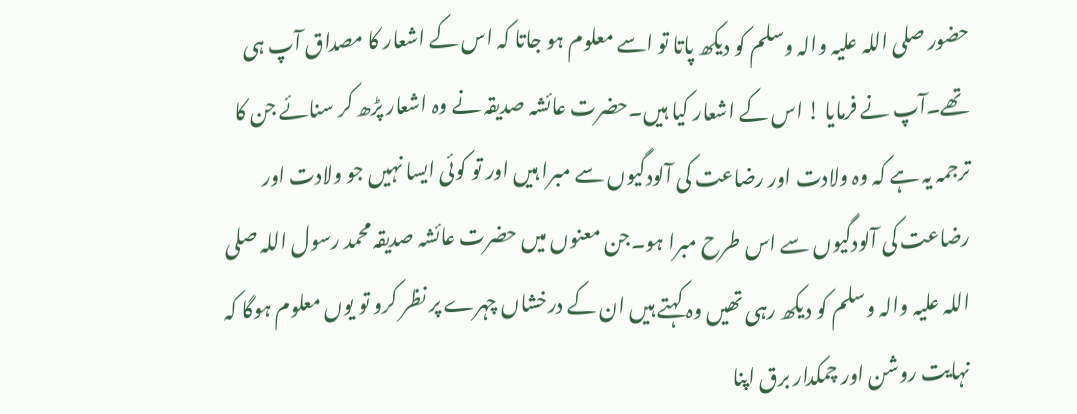حضور صلی اللہ علیہ والہ وسلم کو دیکھ پاتا تو اسے معلوم ہو جاتا کہ اس کے اشعار کا مصداق آپ ہی تھے۔آپ نے فرمایا ! اس کے اشعار کیا ہیں۔حضرت عائشہ صدیقہ نے وہ اشعار پڑھ کر سنائے جن کا ترجمہ یہ ہے کہ وہ ولادت اور رضاعت کی آلودگیوں سے مبرا ہیں اور تو کوئی ایسا نہیں جو ولادت اور رضاعت کی آلودگیوں سے اس طرح مبرا ہو۔جن معنوں میں حضرت عائشہ صدیقہ محمد رسول اللہ صلی اللہ علیہ والہ وسلم کو دیکھ رہی تھیں وہ کہتے ہیں ان کے درخشاں چہرے پر نظر کرو تو یوں معلوم ہوگا کہ نہایت روشن اور چمکدار برق اپنا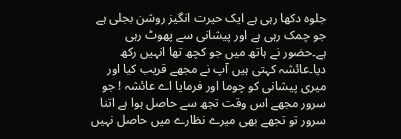جلوہ دکھا رہی ہے ایک حیرت انگیز روشن بجلی ہے جو چمک رہی ہے اور پیشانی سے پھوٹ رہی ہے۔حضور نے ہاتھ میں جو کچھ تھا انہیں رکھ دیا۔عائشہ کہتی ہیں آپ نے مجھے قریب کیا اور میری پیشانی کو چوما اور فرمایا اے عائشہ ! جو سرور مجھے اس وقت تجھ سے حاصل ہوا ہے اتنا سرور تو تجھے بھی میرے نظارے میں حاصل نہیں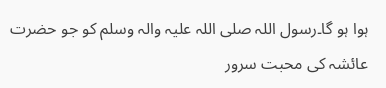ہوا ہو گا۔رسول اللہ صلی اللہ علیہ والہ وسلم کو جو حضرت عائشہ کی محبت سرور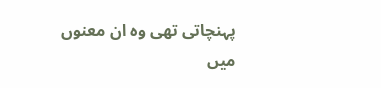پہنچاتی تھی وہ ان معنوں میں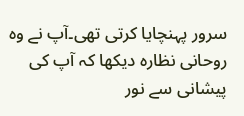سرور پہنچایا کرتی تھی۔آپ نے وہ روحانی نظارہ دیکھا کہ آپ کی پیشانی سے نور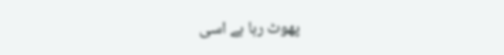پھوٹ رہا ہے اسی